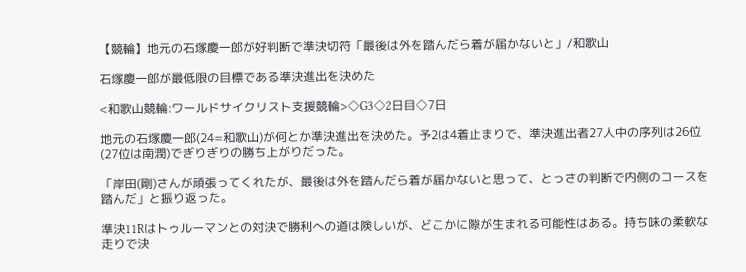【競輪】地元の石塚慶一郎が好判断で準決切符「最後は外を踏んだら着が届かないと」/和歌山

石塚慶一郎が最低限の目標である準決進出を決めた

<和歌山競輪:ワールドサイクリスト支援競輪>◇G3◇2日目◇7日

地元の石塚慶一郎(24=和歌山)が何とか準決進出を決めた。予2は4着止まりで、準決進出者27人中の序列は26位(27位は南潤)でぎりぎりの勝ち上がりだった。

「岸田(剛)さんが頑張ってくれたが、最後は外を踏んだら着が届かないと思って、とっさの判断で内側のコースを踏んだ」と振り返った。

準決11Rはトゥルーマンとの対決で勝利への道は険しいが、どこかに隙が生まれる可能性はある。持ち味の柔軟な走りで決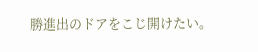勝進出のドアをこじ開けたい。